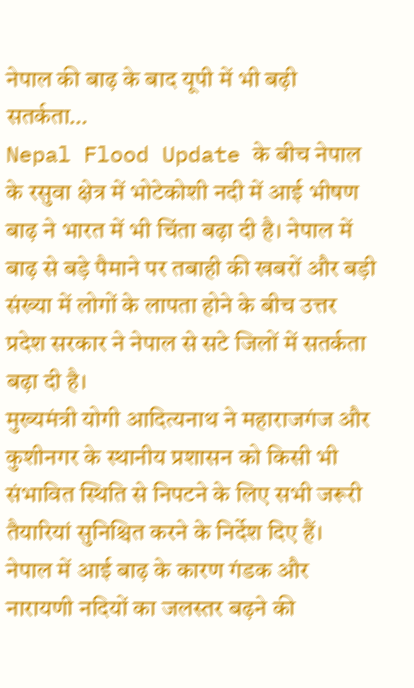नेपाल की बाढ़ के बाद यूपी में भी बढ़ी सतर्कता…
Nepal Flood Update के बीच नेपाल के रसुवा क्षेत्र में भोटेकोशी नदी में आई भीषण बाढ़ ने भारत में भी चिंता बढ़ा दी है। नेपाल में बाढ़ से बड़े पैमाने पर तबाही की खबरों और बड़ी संख्या में लोगों के लापता होने के बीच उत्तर प्रदेश सरकार ने नेपाल से सटे जिलों में सतर्कता बढ़ा दी है।
मुख्यमंत्री योगी आदित्यनाथ ने महाराजगंज और कुशीनगर के स्थानीय प्रशासन को किसी भी संभावित स्थिति से निपटने के लिए सभी जरूरी तैयारियां सुनिश्चित करने के निर्देश दिए हैं।
नेपाल में आई बाढ़ के कारण गंडक और नारायणी नदियों का जलस्तर बढ़ने की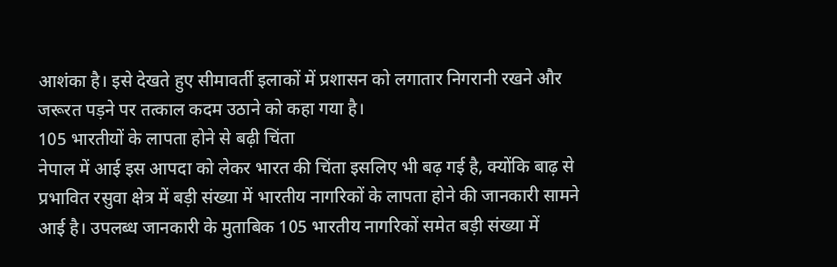आशंका है। इसे देखते हुए सीमावर्ती इलाकों में प्रशासन को लगातार निगरानी रखने और जरूरत पड़ने पर तत्काल कदम उठाने को कहा गया है।
105 भारतीयों के लापता होने से बढ़ी चिंता
नेपाल में आई इस आपदा को लेकर भारत की चिंता इसलिए भी बढ़ गई है, क्योंकि बाढ़ से प्रभावित रसुवा क्षेत्र में बड़ी संख्या में भारतीय नागरिकों के लापता होने की जानकारी सामने आई है। उपलब्ध जानकारी के मुताबिक 105 भारतीय नागरिकों समेत बड़ी संख्या में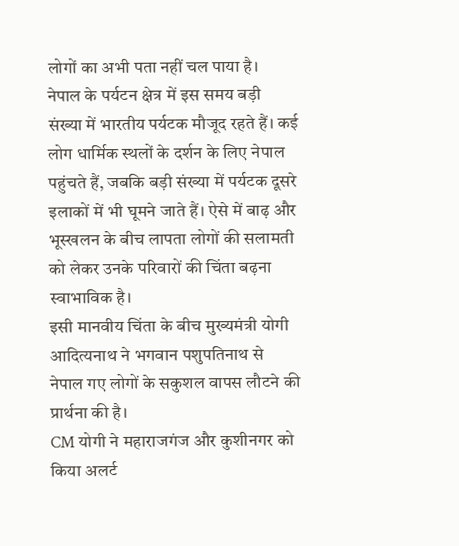लोगों का अभी पता नहीं चल पाया है।
नेपाल के पर्यटन क्षेत्र में इस समय बड़ी संख्या में भारतीय पर्यटक मौजूद रहते हैं। कई लोग धार्मिक स्थलों के दर्शन के लिए नेपाल पहुंचते हैं, जबकि बड़ी संख्या में पर्यटक दूसरे इलाकों में भी घूमने जाते हैं। ऐसे में बाढ़ और भूस्खलन के बीच लापता लोगों की सलामती को लेकर उनके परिवारों की चिंता बढ़ना स्वाभाविक है।
इसी मानवीय चिंता के बीच मुख्यमंत्री योगी आदित्यनाथ ने भगवान पशुपतिनाथ से नेपाल गए लोगों के सकुशल वापस लौटने की प्रार्थना की है।
CM योगी ने महाराजगंज और कुशीनगर को किया अलर्ट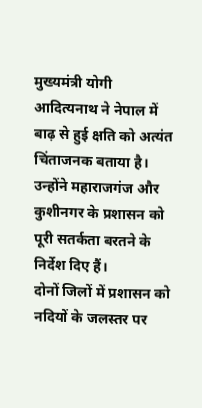मुख्यमंत्री योगी आदित्यनाथ ने नेपाल में बाढ़ से हुई क्षति को अत्यंत चिंताजनक बताया है। उन्होंने महाराजगंज और कुशीनगर के प्रशासन को पूरी सतर्कता बरतने के निर्देश दिए हैं।
दोनों जिलों में प्रशासन को नदियों के जलस्तर पर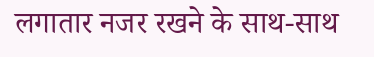लगातार नजर रखने के साथ-साथ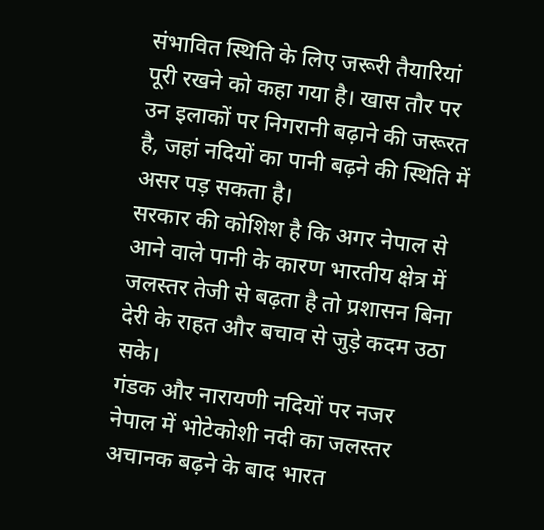संभावित स्थिति के लिए जरूरी तैयारियां पूरी रखने को कहा गया है। खास तौर पर उन इलाकों पर निगरानी बढ़ाने की जरूरत है, जहां नदियों का पानी बढ़ने की स्थिति में असर पड़ सकता है।
सरकार की कोशिश है कि अगर नेपाल से आने वाले पानी के कारण भारतीय क्षेत्र में जलस्तर तेजी से बढ़ता है तो प्रशासन बिना देरी के राहत और बचाव से जुड़े कदम उठा सके।
गंडक और नारायणी नदियों पर नजर
नेपाल में भोटेकोशी नदी का जलस्तर अचानक बढ़ने के बाद भारत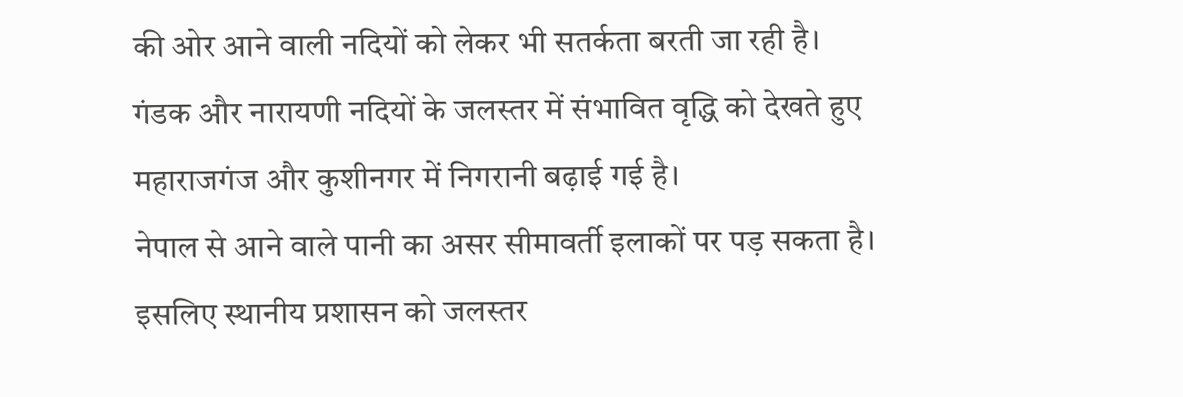की ओर आने वाली नदियों को लेकर भी सतर्कता बरती जा रही है। गंडक और नारायणी नदियों के जलस्तर में संभावित वृद्धि को देखते हुए महाराजगंज और कुशीनगर में निगरानी बढ़ाई गई है।
नेपाल से आने वाले पानी का असर सीमावर्ती इलाकों पर पड़ सकता है। इसलिए स्थानीय प्रशासन को जलस्तर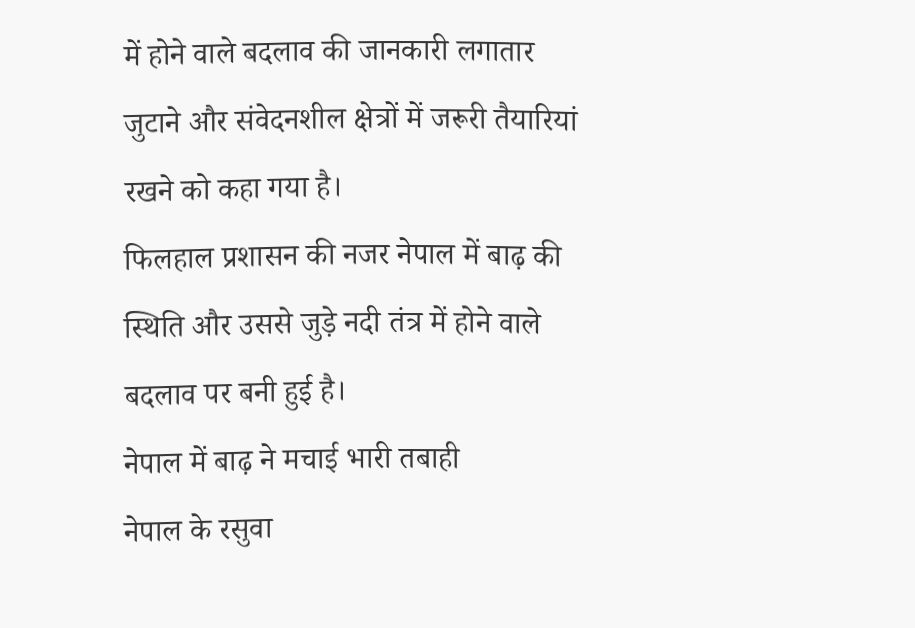में होने वाले बदलाव की जानकारी लगातार जुटाने और संवेदनशील क्षेत्रों में जरूरी तैयारियां रखने को कहा गया है।
फिलहाल प्रशासन की नजर नेपाल में बाढ़ की स्थिति और उससे जुड़े नदी तंत्र में होने वाले बदलाव पर बनी हुई है।
नेपाल में बाढ़ ने मचाई भारी तबाही
नेपाल के रसुवा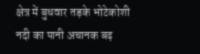क्षेत्र में बुधवार तड़के भोटेकोशी नदी का पानी अचानक बढ़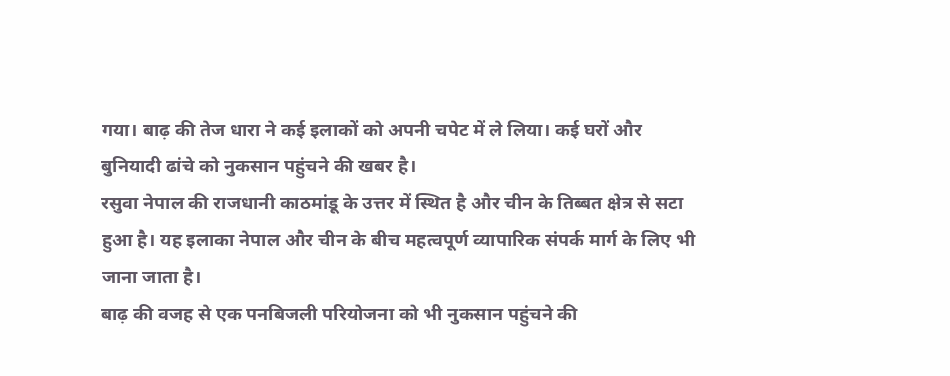गया। बाढ़ की तेज धारा ने कई इलाकों को अपनी चपेट में ले लिया। कई घरों और बुनियादी ढांचे को नुकसान पहुंचने की खबर है।
रसुवा नेपाल की राजधानी काठमांडू के उत्तर में स्थित है और चीन के तिब्बत क्षेत्र से सटा हुआ है। यह इलाका नेपाल और चीन के बीच महत्वपूर्ण व्यापारिक संपर्क मार्ग के लिए भी जाना जाता है।
बाढ़ की वजह से एक पनबिजली परियोजना को भी नुकसान पहुंचने की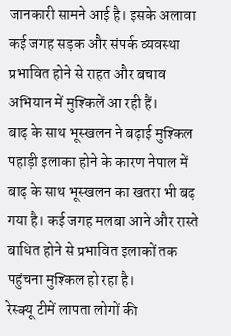जानकारी सामने आई है। इसके अलावा कई जगह सड़क और संपर्क व्यवस्था प्रभावित होने से राहत और बचाव अभियान में मुश्किलें आ रही हैं।
बाढ़ के साथ भूस्खलन ने बढ़ाई मुश्किल
पहाड़ी इलाका होने के कारण नेपाल में बाढ़ के साथ भूस्खलन का खतरा भी बढ़ गया है। कई जगह मलबा आने और रास्ते बाधित होने से प्रभावित इलाकों तक पहुंचना मुश्किल हो रहा है।
रेस्क्यू टीमें लापता लोगों की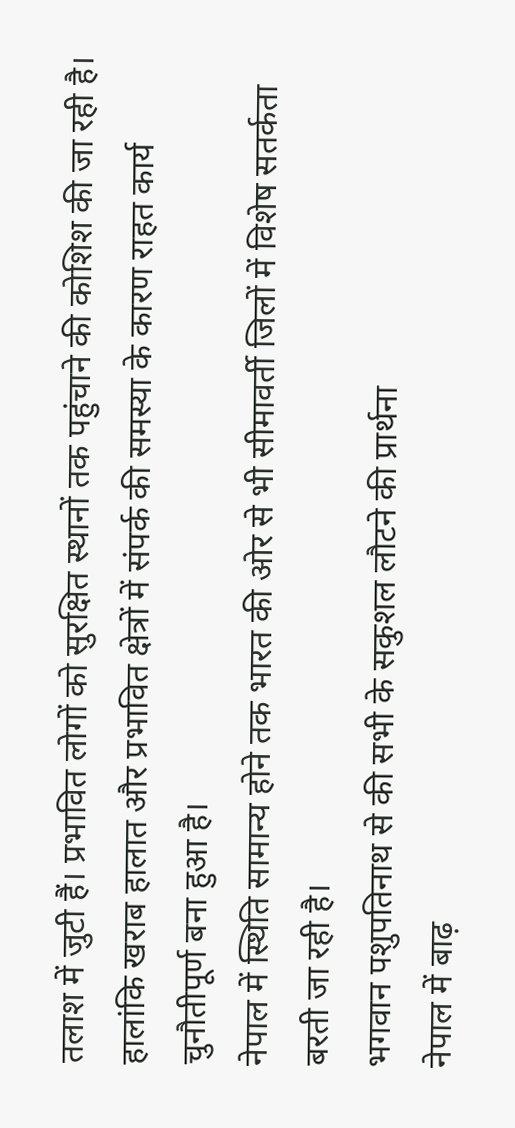तलाश में जुटी हैं। प्रभावित लोगों को सुरक्षित स्थानों तक पहुंचाने की कोशिश की जा रही है। हालांकि खराब हालात और प्रभावित क्षेत्रों में संपर्क की समस्या के कारण राहत कार्य चुनौतीपूर्ण बना हुआ है।
नेपाल में स्थिति सामान्य होने तक भारत की ओर से भी सीमावर्ती जिलों में विशेष सतर्कता बरती जा रही है।
भगवान पशुपतिनाथ से की सभी के सकुशल लौटने की प्रार्थना
नेपाल में बाढ़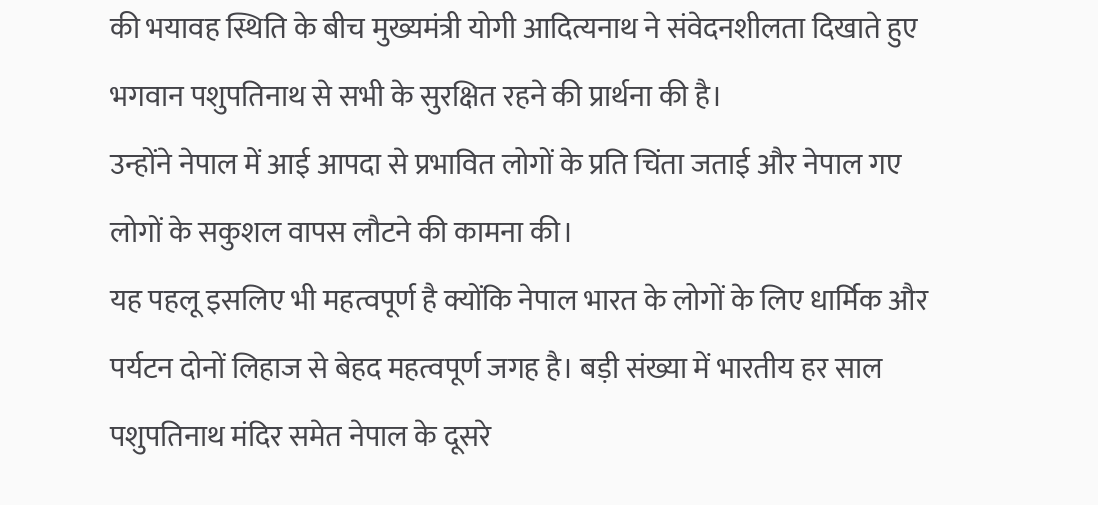की भयावह स्थिति के बीच मुख्यमंत्री योगी आदित्यनाथ ने संवेदनशीलता दिखाते हुए भगवान पशुपतिनाथ से सभी के सुरक्षित रहने की प्रार्थना की है।
उन्होंने नेपाल में आई आपदा से प्रभावित लोगों के प्रति चिंता जताई और नेपाल गए लोगों के सकुशल वापस लौटने की कामना की।
यह पहलू इसलिए भी महत्वपूर्ण है क्योंकि नेपाल भारत के लोगों के लिए धार्मिक और पर्यटन दोनों लिहाज से बेहद महत्वपूर्ण जगह है। बड़ी संख्या में भारतीय हर साल पशुपतिनाथ मंदिर समेत नेपाल के दूसरे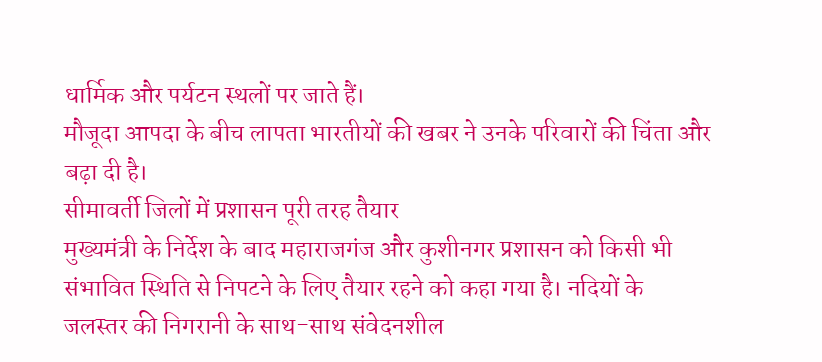धार्मिक और पर्यटन स्थलों पर जाते हैं।
मौजूदा आपदा के बीच लापता भारतीयों की खबर ने उनके परिवारों की चिंता और बढ़ा दी है।
सीमावर्ती जिलों में प्रशासन पूरी तरह तैयार
मुख्यमंत्री के निर्देश के बाद महाराजगंज और कुशीनगर प्रशासन को किसी भी संभावित स्थिति से निपटने के लिए तैयार रहने को कहा गया है। नदियों के जलस्तर की निगरानी के साथ-साथ संवेदनशील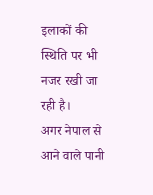इलाकों की स्थिति पर भी नजर रखी जा रही है।
अगर नेपाल से आने वाले पानी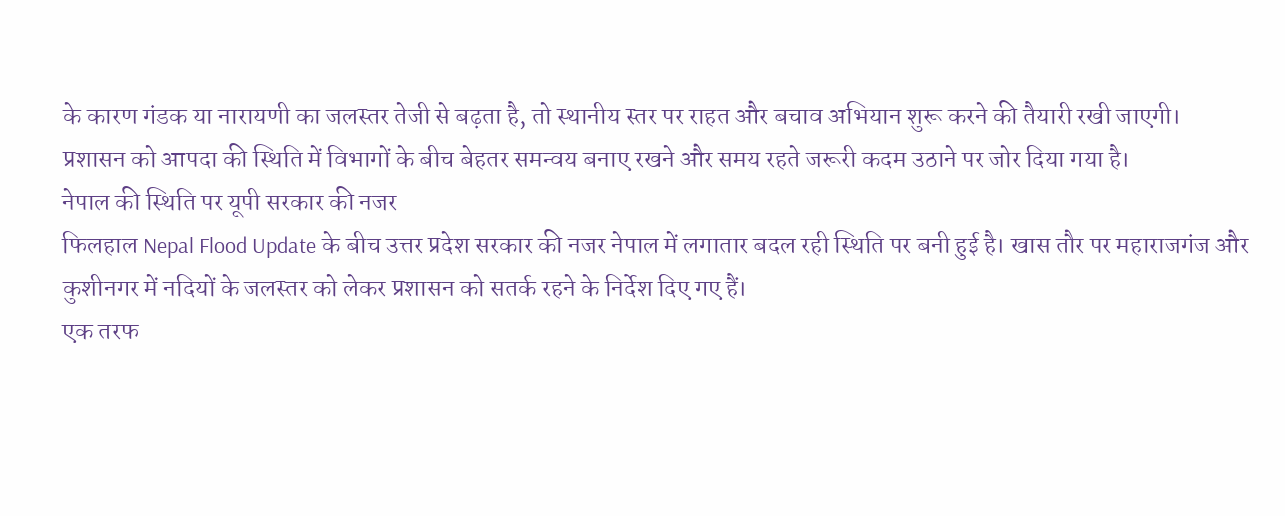के कारण गंडक या नारायणी का जलस्तर तेजी से बढ़ता है, तो स्थानीय स्तर पर राहत और बचाव अभियान शुरू करने की तैयारी रखी जाएगी।
प्रशासन को आपदा की स्थिति में विभागों के बीच बेहतर समन्वय बनाए रखने और समय रहते जरूरी कदम उठाने पर जोर दिया गया है।
नेपाल की स्थिति पर यूपी सरकार की नजर
फिलहाल Nepal Flood Update के बीच उत्तर प्रदेश सरकार की नजर नेपाल में लगातार बदल रही स्थिति पर बनी हुई है। खास तौर पर महाराजगंज और कुशीनगर में नदियों के जलस्तर को लेकर प्रशासन को सतर्क रहने के निर्देश दिए गए हैं।
एक तरफ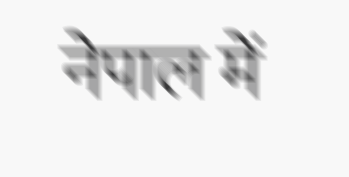नेपाल में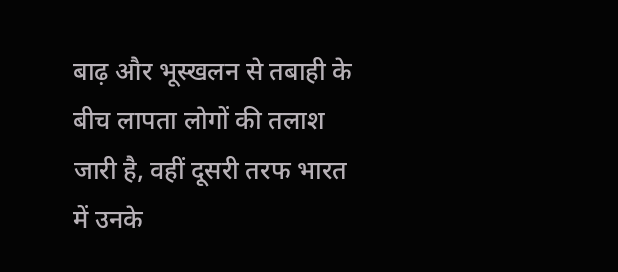बाढ़ और भूस्खलन से तबाही के बीच लापता लोगों की तलाश जारी है, वहीं दूसरी तरफ भारत में उनके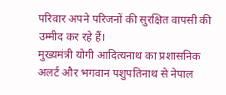परिवार अपने परिजनों की सुरक्षित वापसी की उम्मीद कर रहे हैं।
मुख्यमंत्री योगी आदित्यनाथ का प्रशासनिक अलर्ट और भगवान पशुपतिनाथ से नेपाल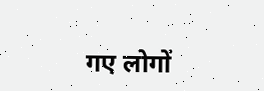गए लोगों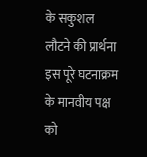के सकुशल लौटने की प्रार्थना इस पूरे घटनाक्रम के मानवीय पक्ष को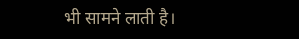भी सामने लाती है।